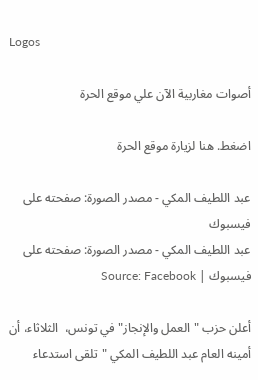Logos

أصوات مغاربية الآن علي موقع الحرة

اضغط. هنا لزيارة موقع الحرة

عبد اللطيف المكي - مصدر الصورة: صفحته على فيسبوك
عبد اللطيف المكي - مصدر الصورة: صفحته على فيسبوك | Source: Facebook

أعلن حزب "العمل والإنجاز" في تونس،  الثلاثاء، أن أمينه العام عبد اللطيف المكي "تلقى استدعاء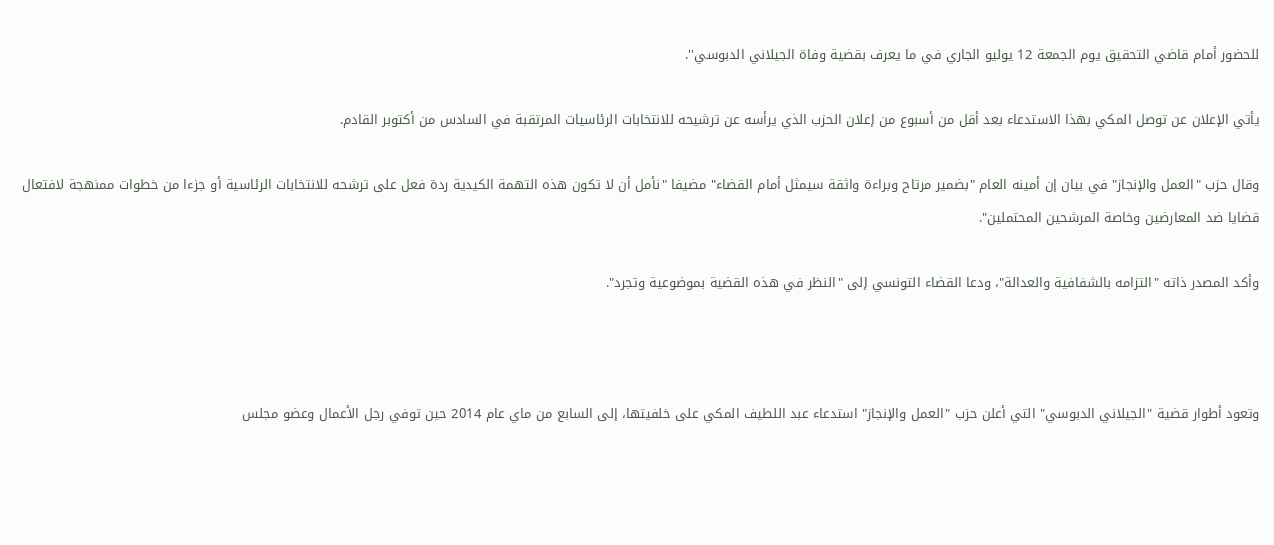للحضور أمام قاضي التحقيق يوم الجمعة 12 يوليو الجاري في ما يعرف بقضية وفاة الجيلاني الدبوسي''.

يأتي الإعلان عن توصل المكي بهذا الاستدعاء بعد أقل من أسبوع من إعلان الحزب الذي يرأسه عن ترشيحه للانتخابات الرئاسيات المرتقبة في السادس من أكتوبر القادم.

وقال حزب "العمل والإنجاز" في بيان إن أمينه العام "بضمير مرتاح وبراءة واثقة سيمثل أمام القضاء" مضيفا "نأمل أن لا تكون هذه التهمة الكيدية ردة فعل على ترشحه للانتخابات الرئاسية أو جزءا من خطوات ممنهجة لافتعال قضايا ضد المعارضين وخاصة المرشحين المحتملين".

وأكد المصدر ذاته "التزامه بالشفافية والعدالة"، ودعا القضاء التونسي إلى "النظر في هذه القضية بموضوعية وتجرد".



وتعود أطوار قضية "الجيلاني الدبوسي" التي أعلن حزب "العمل والإنجاز" استدعاء عبد اللطيف المكي على خلفيتها، إلى السابع من ماي عام 2014 حين توفي رجل الأعمال وعضو مجلس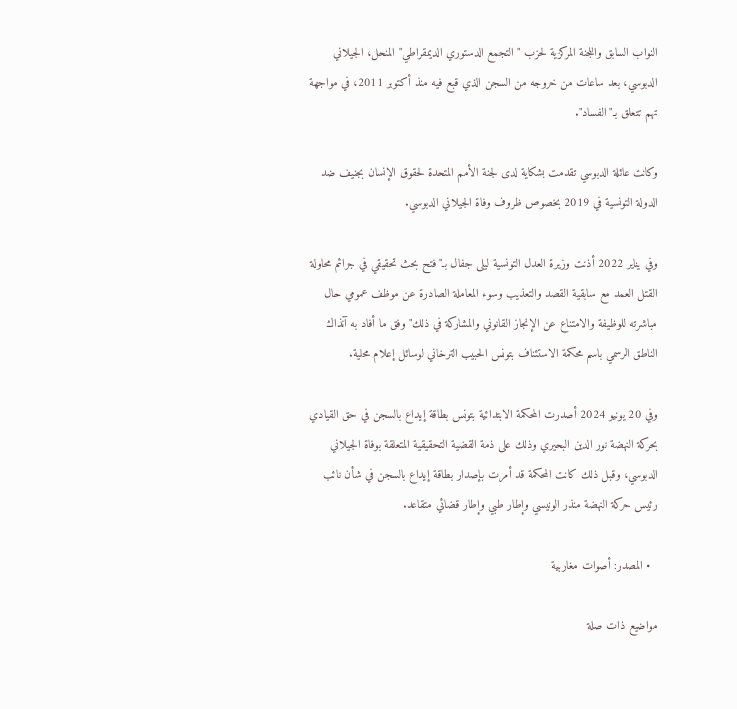النواب السابق واللجنة المركزية لحزب "التجمع الدستوري الديمقراطي" المنحل، الجيلاني الدبوسي، بعد ساعات من خروجه من السجن الذي قبع فيه منذ أكتوبر 2011، في مواجهة تهم تتعلق بـ"الفساد".

وكانت عائلة الدبوسي تقدمت بشكاية لدى لجنة الأمم المتحدة لحقوق الإنسان بجنيف ضد الدولة التونسية في 2019 بخصوص ظروف وفاة الجيلاني الدبوسي.

وفي يناير 2022 أذنت وزيرة العدل التونسية ليلى جفال بـ"فتح بحث تحقيقي في جرائم محاولة القتل العمد مع سابقية القصد والتعذيب وسوء المعاملة الصادرة عن موظف عمومي حال مباشرته للوظيفة والامتناع عن الإنجاز القانوني والمشاركة في ذلك" وفق ما أفاد به آنذاك الناطق الرسمي باسم محكمة الاستئناف بتونس الحبيب الترخاني لوسائل إعلام محلية.

وفي 20 يونيو 2024 أصدرت المحكمة الابتدائية بتونس بطاقة إيداع بالسجن في حق القيادي بحركة النهضة نور الدين البحيري وذلك على ذمة القضية التحقيقية المتعلقة بوفاة الجيلاني الدبوسي، وقبل ذلك كانت المحكمة قد أمرت بإصدار بطاقة إيداع بالسجن في شأن نائب رئيس حركة النهضة منذر الونيسي وإطار طبي وإطار قضائي متقاعد.

  • المصدر: أصوات مغاربية

مواضيع ذات صلة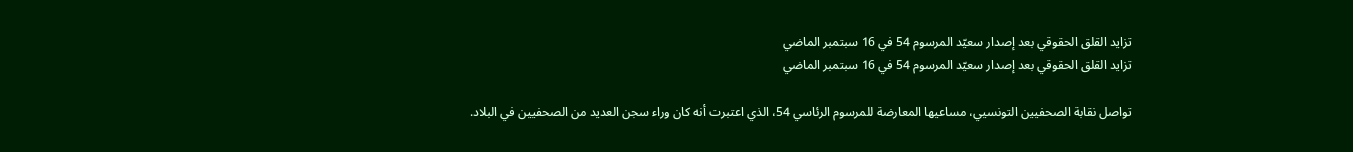تزايد القلق الحقوقي بعد إصدار سعيّد المرسوم 54 في 16 سبتمبر الماضي
تزايد القلق الحقوقي بعد إصدار سعيّد المرسوم 54 في 16 سبتمبر الماضي

تواصل نقابة الصحفيين التونسيي، مساعيها المعارضة للمرسوم الرئاسي 54، الذي اعتبرت أنه كان وراء سجن العديد من الصحفيين في البلاد.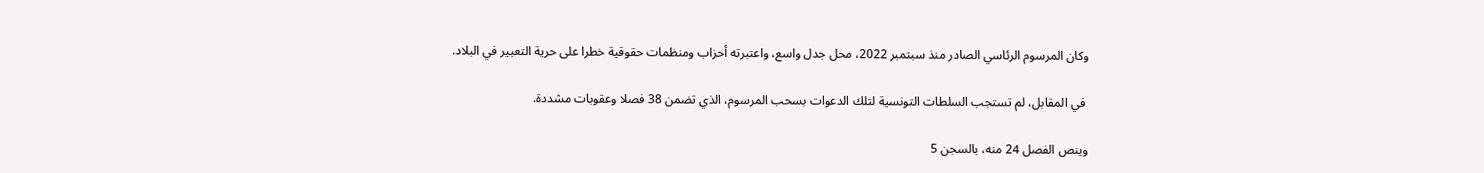وكان المرسوم الرئاسي الصادر منذ سبتمبر 2022، محل جدل واسع، واعتبرته أحزاب ومنظمات حقوقية خطرا على حرية التعبير في البلاد.

 في المقابل، لم تستجب السلطات التونسية لتلك الدعوات بسحب المرسوم، الذي تضمن 38 فصلا وعقوبات مشددة.

وينص الفصل 24 منه، بالسجن 5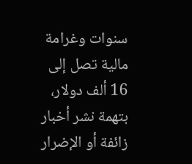سنوات وغرامة مالية تصل إلى 16 ألف دولار، بتهمة نشر أخبار زائفة أو الإضرار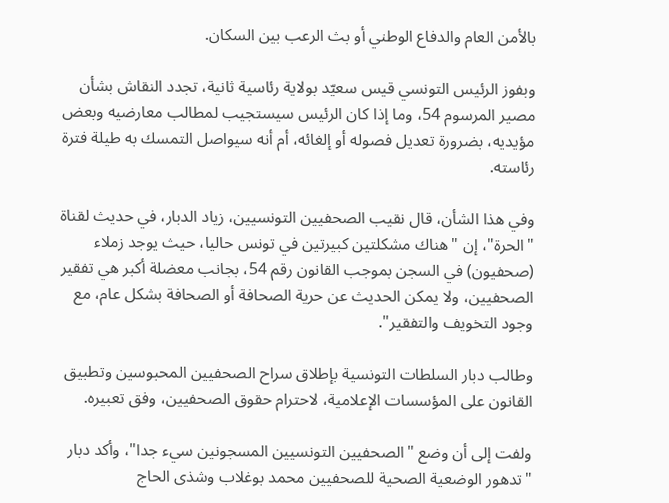بالأمن العام والدفاع الوطني أو بث الرعب بين السكان.

وبفوز الرئيس التونسي قيس سعيّد بولاية رئاسية ثانية، تجدد النقاش بشأن مصير المرسوم 54، وما إذا كان الرئيس سيستجيب لمطالب معارضيه وبعض مؤيديه، بضرورة تعديل فصوله أو إلغائه، أم أنه سيواصل التمسك به طيلة فترة رئاسته.

وفي هذا الشأن، قال نقيب الصحفيين التونسيين، زياد الدبار، في حديث لقناة "الحرة"، إن "هناك مشكلتين كبيرتين في تونس حاليا، حيث يوجد زملاء (صحفيون) في السجن بموجب القانون رقم 54، بجانب معضلة أكبر هي تفقير الصحفيين، ولا يمكن الحديث عن حرية الصحافة أو الصحافة بشكل عام، مع وجود التخويف والتفقير".

وطالب دبار السلطات التونسية بإطلاق سراح الصحفيين المحبوسين وتطبيق القانون على المؤسسات الإعلامية، لاحترام حقوق الصحفيين، وفق تعبيره.

ولفت إلى أن وضع "الصحفيين التونسيين المسجونين سيء جدا"، وأكد دبار "تدهور الوضعية الصحية للصحفيين محمد بوغلاب وشذى الحاج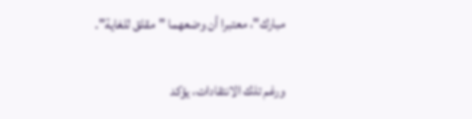مبارك"، معتبرا أن وضعهما "مقلق للغاية".

ورغم تلك الانتقادات، يؤكد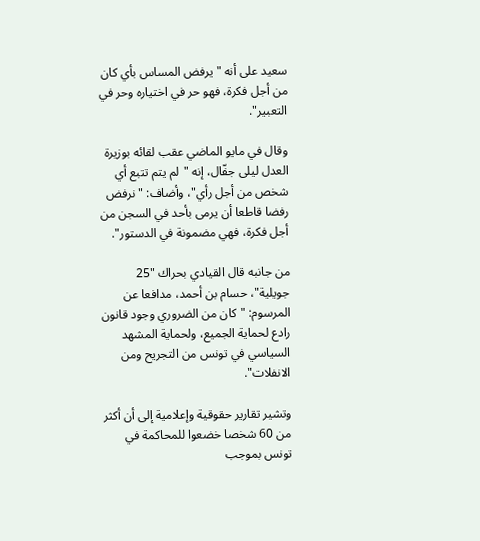سعيد على أنه "يرفض المساس بأي كان من أجل فكرة، فهو حر في اختياره وحر في التعبير".

وقال في مايو الماضي عقب لقائه بوزيرة العدل ليلى جفّال، إنه "لم يتم تتبع أي شخص من أجل رأي"، وأضاف: "نرفض رفضا قاطعا أن يرمى بأحد في السجن من أجل فكرة، فهي مضمونة في الدستور".

من جانبه قال القيادي بحراك "25 جويلية"، حسام بن أحمد، مدافعا عن المرسوم: "كان من الضروري وجود قانون رادع لحماية الجميع، ولحماية المشهد السياسي في تونس من التجريح ومن الانفلات".

وتشير تقارير حقوقية وإعلامية إلى أن أكثر من 60 شخصا خضعوا للمحاكمة في تونس بموجب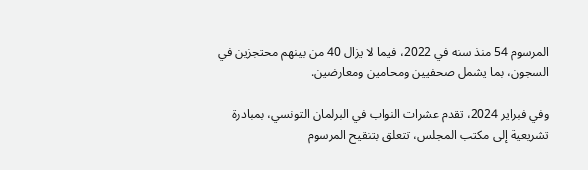المرسوم 54 منذ سنه في 2022، فيما لا يزال 40 من بينهم محتجزين في السجون، بما يشمل صحفيين ومحامين ومعارضين.

وفي فبراير 2024، تقدم عشرات النواب في البرلمان التونسي، بمبادرة تشريعية إلى مكتب المجلس، تتعلق بتنقيح المرسوم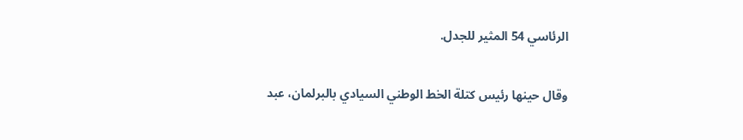الرئاسي 54 المثير للجدل.

وقال حينها رئيس كتلة الخط الوطني السيادي بالبرلمان، عبد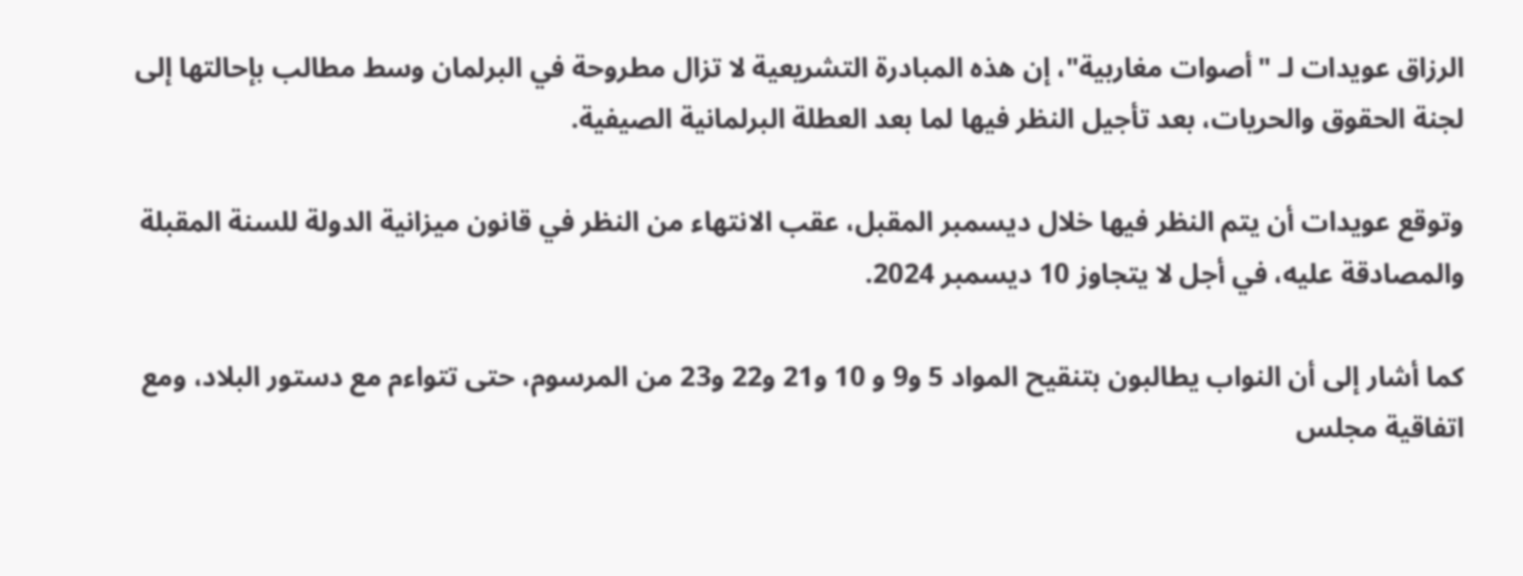الرزاق عويدات لـ "أصوات مغاربية"، إن هذه المبادرة التشريعية لا تزال مطروحة في البرلمان وسط مطالب بإحالتها إلى لجنة الحقوق والحريات، بعد تأجيل النظر فيها لما بعد العطلة البرلمانية الصيفية.

وتوقع عويدات أن يتم النظر فيها خلال ديسمبر المقبل، عقب الانتهاء من النظر في قانون ميزانية الدولة للسنة المقبلة والمصادقة عليه، في أجل لا يتجاوز 10 ديسمبر 2024.

كما أشار إلى أن النواب يطالبون بتنقيح المواد 5 و9 و 10 و21 و22 و23 من المرسوم، حتى تتواءم مع دستور البلاد، ومع اتفاقية مجلس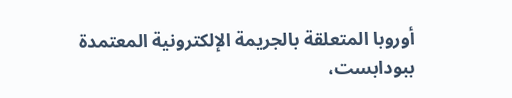أوروبا المتعلقة بالجريمة الإلكترونية المعتمدة ببودابست،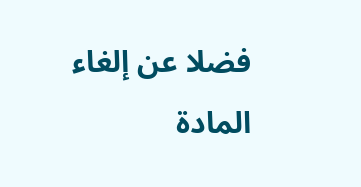فضلا عن إلغاء المادة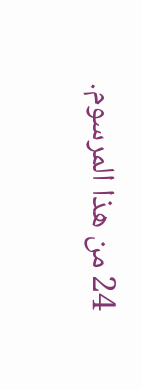24 من هذا المرسوم.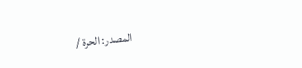المصدر: الحرة /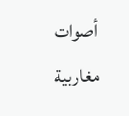أصوات مغاربية